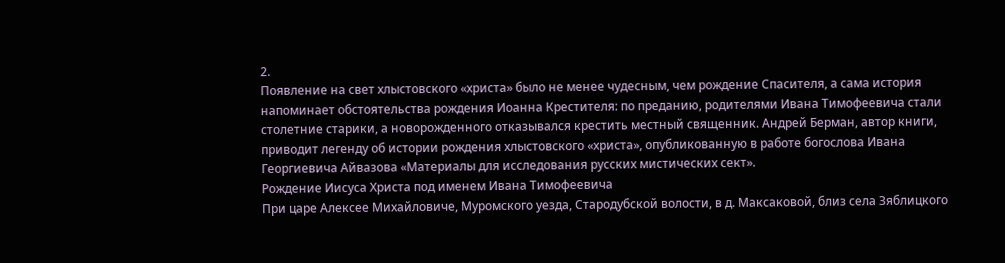2.
Появление на свет хлыстовского «христа» было не менее чудесным, чем рождение Спасителя, а сама история напоминает обстоятельства рождения Иоанна Крестителя: по преданию, родителями Ивана Тимофеевича стали столетние старики, а новорожденного отказывался крестить местный священник. Андрей Берман, автор книги, приводит легенду об истории рождения хлыстовского «христа», опубликованную в работе богослова Ивана Георгиевича Айвазова «Материалы для исследования русских мистических сект».
Рождение Иисуса Христа под именем Ивана Тимофеевича
При царе Алексее Михайловиче, Муромского уезда, Стародубской волости, в д. Максаковой, близ села Зяблицкого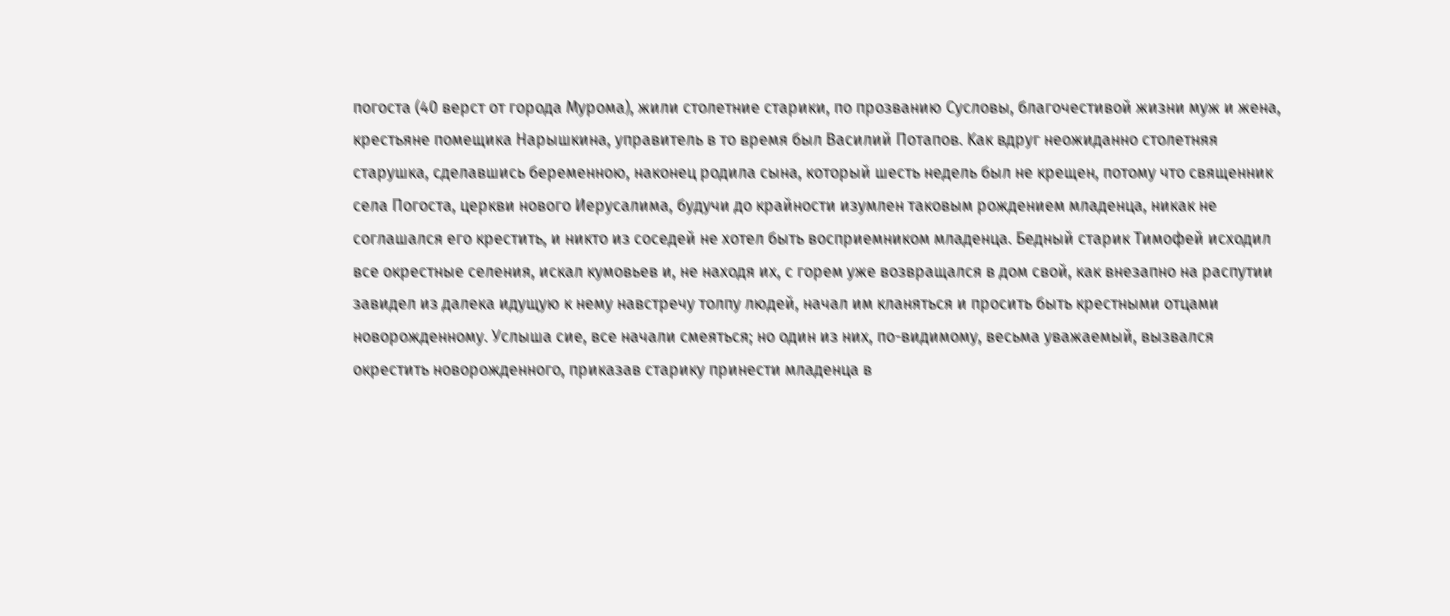погоста (40 верст от города Мурома), жили столетние старики, по прозванию Сусловы, благочестивой жизни муж и жена, крестьяне помещика Нарышкина, управитель в то время был Василий Потапов. Kак вдруг неожиданно столетняя старушка, сделавшись беременною, наконец родила сына, который шесть недель был не крещен, потому что священник села Погоста, церкви нового Иерусалима, будучи до крайности изумлен таковым рождением младенца, никак не соглашался его крестить, и никто из соседей не хотел быть восприемником младенца. Бедный старик Тимофей исходил все окрестные селения, искал кумовьев и, не находя их, с горем уже возвращался в дом свой, как внезапно на распутии завидел из далека идущую к нему навстречу толпу людей, начал им кланяться и просить быть крестными отцами новорожденному. Услыша сие, все начали смеяться; но один из них, по-видимому, весьма уважаемый, вызвался окрестить новорожденного, приказав старику принести младенца в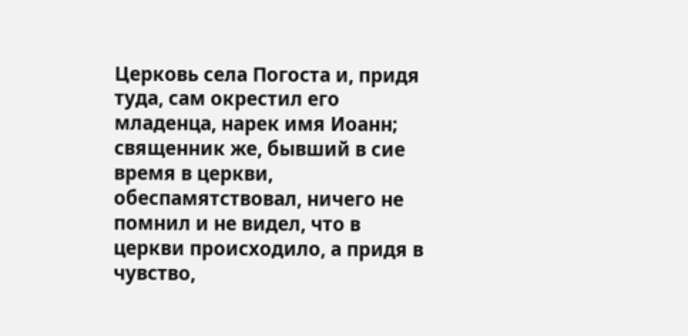Церковь села Погоста и, придя туда, сам окрестил его младенца, нарек имя Иоанн; священник же, бывший в сие время в церкви, обеспамятствовал, ничего не помнил и не видел, что в церкви происходило, а придя в чувство,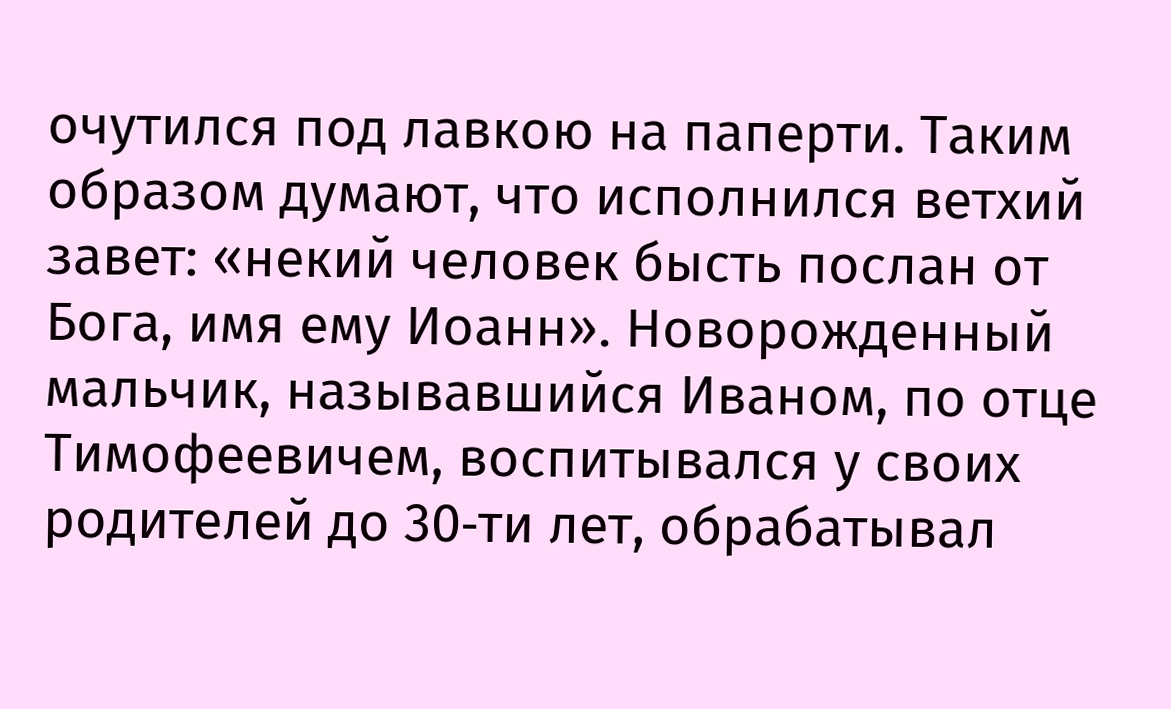очутился под лавкою на паперти. Таким образом думают, что исполнился ветхий завет: «некий человек бысть послан от Бога, имя ему Иоанн». Новорожденный мальчик, называвшийся Иваном, по отце Тимофеевичем, воспитывался у своих родителей до 30‑ти лет, обрабатывал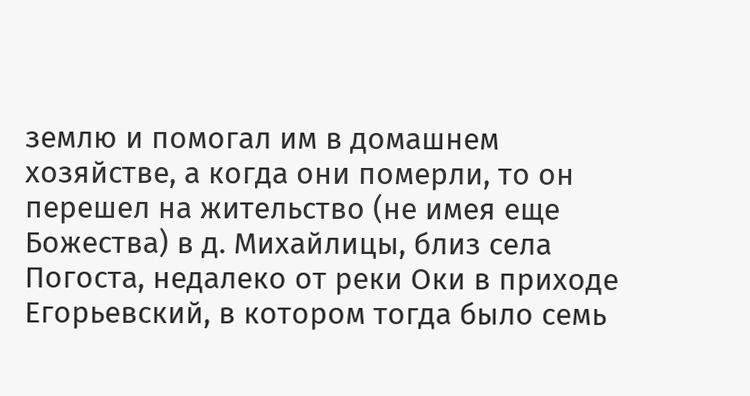землю и помогал им в домашнем хозяйстве, а когда они померли, то он перешел на жительство (не имея еще Божества) в д. Михайлицы, близ села Погоста, недалеко от реки Оки в приходе Егорьевский, в котором тогда было семь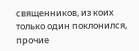священников, из коих только один поклонился, прочие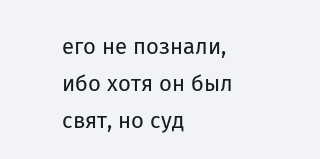его не познали, ибо хотя он был свят, но суд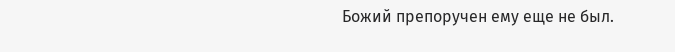Божий препоручен ему еще не был.